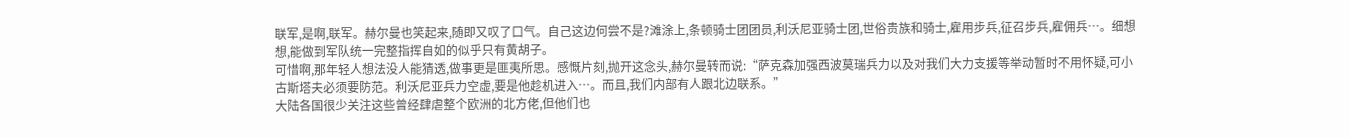联军,是啊,联军。赫尔曼也笑起来,随即又叹了口气。自己这边何尝不是?滩涂上,条顿骑士团团员,利沃尼亚骑士团,世俗贵族和骑士,雇用步兵,征召步兵,雇佣兵…。细想想,能做到军队统一完整指挥自如的似乎只有黄胡子。
可惜啊,那年轻人想法没人能猜透,做事更是匪夷所思。感慨片刻,抛开这念头,赫尔曼转而说:“萨克森加强西波莫瑞兵力以及对我们大力支援等举动暂时不用怀疑,可小古斯塔夫必须要防范。利沃尼亚兵力空虚,要是他趁机进入…。而且,我们内部有人跟北边联系。”
大陆各国很少关注这些曾经肆虐整个欧洲的北方佬,但他们也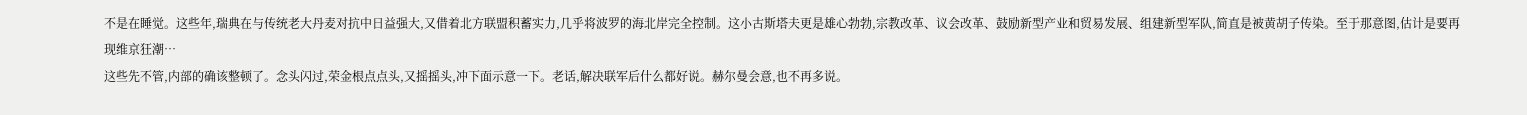不是在睡觉。这些年,瑞典在与传统老大丹麦对抗中日益强大,又借着北方联盟积蓄实力,几乎将波罗的海北岸完全控制。这小古斯塔夫更是雄心勃勃,宗教改革、议会改革、鼓励新型产业和贸易发展、组建新型军队,简直是被黄胡子传染。至于那意图,估计是要再现维京狂潮…
这些先不管,内部的确该整顿了。念头闪过,荣金根点点头,又摇摇头,冲下面示意一下。老话,解决联军后什么都好说。赫尔曼会意,也不再多说。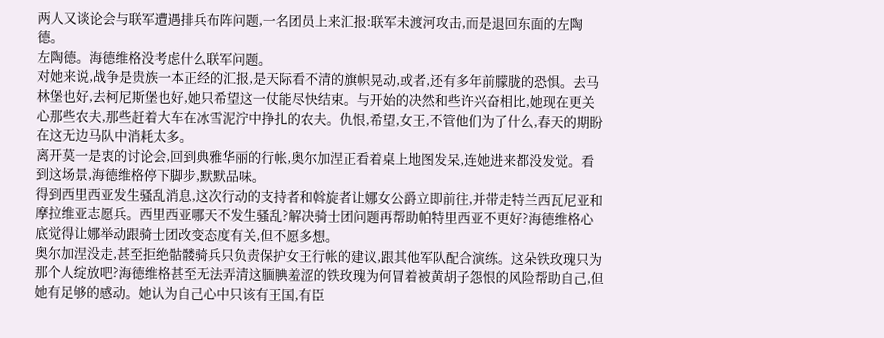两人又谈论会与联军遭遇排兵布阵问题,一名团员上来汇报:联军未渡河攻击,而是退回东面的左陶德。
左陶德。海德维格没考虑什么联军问题。
对她来说,战争是贵族一本正经的汇报,是天际看不清的旗帜晃动,或者,还有多年前朦胧的恐惧。去马林堡也好,去柯尼斯堡也好,她只希望这一仗能尽快结束。与开始的决然和些许兴奋相比,她现在更关心那些农夫,那些赶着大车在冰雪泥泞中挣扎的农夫。仇恨,希望,女王,不管他们为了什么,春天的期盼在这无边马队中消耗太多。
离开莫一是衷的讨论会,回到典雅华丽的行帐,奥尔加涅正看着桌上地图发呆,连她进来都没发觉。看到这场景,海德维格停下脚步,默默品味。
得到西里西亚发生骚乱消息,这次行动的支持者和斡旋者让娜女公爵立即前往,并带走特兰西瓦尼亚和摩拉维亚志愿兵。西里西亚哪天不发生骚乱?解决骑士团问题再帮助帕特里西亚不更好?海德维格心底觉得让娜举动跟骑士团改变态度有关,但不愿多想。
奥尔加涅没走,甚至拒绝骷髅骑兵只负责保护女王行帐的建议,跟其他军队配合演练。这朵铁玫瑰只为那个人绽放吧?海德维格甚至无法弄清这腼腆羞涩的铁玫瑰为何冒着被黄胡子怨恨的风险帮助自己,但她有足够的感动。她认为自己心中只该有王国,有臣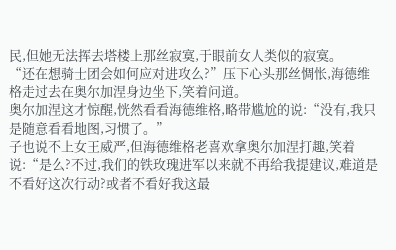民,但她无法挥去塔楼上那丝寂寞,于眼前女人类似的寂寞。
“还在想骑士团会如何应对进攻么?”压下心头那丝惆怅,海德维格走过去在奥尔加涅身边坐下,笑着问道。
奥尔加涅这才惊醒,恍然看看海德维格,略带尴尬的说:“没有,我只是随意看看地图,习惯了。”
子也说不上女王威严,但海德维格老喜欢拿奥尔加涅打趣,笑着说:“是么?不过,我们的铁玫瑰进军以来就不再给我提建议,难道是不看好这次行动?或者不看好我这最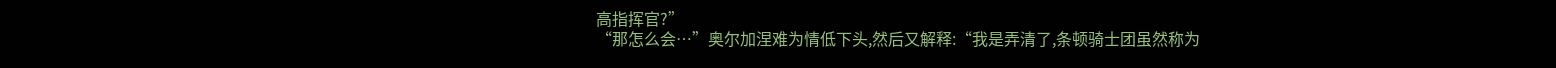高指挥官?”
“那怎么会…”奥尔加涅难为情低下头,然后又解释:“我是弄清了,条顿骑士团虽然称为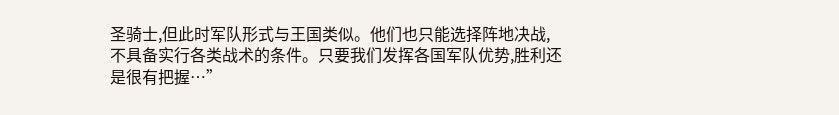圣骑士,但此时军队形式与王国类似。他们也只能选择阵地决战,不具备实行各类战术的条件。只要我们发挥各国军队优势,胜利还是很有把握…”